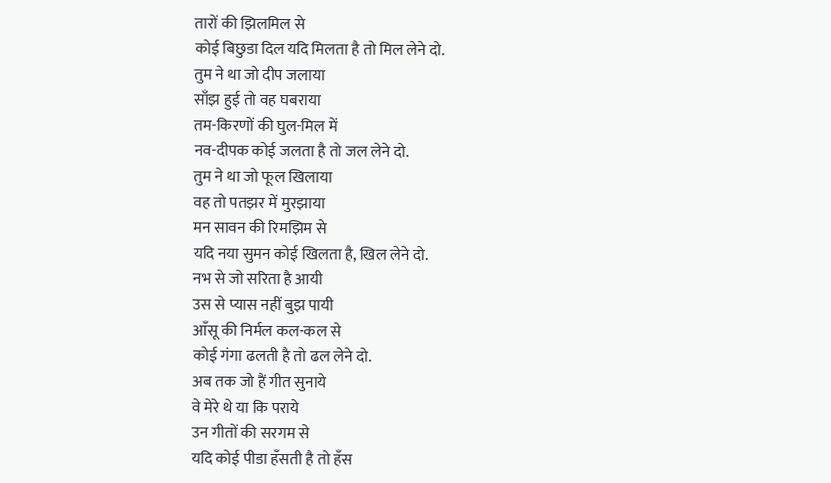तारों की झिलमिल से
कोई बिछुडा दिल यदि मिलता है तो मिल लेने दो.
तुम ने था जो दीप जलाया
साँझ हुई तो वह घबराया
तम-किरणों की घुल-मिल में
नव-दीपक कोई जलता है तो जल लेने दो.
तुम ने था जो फूल खिलाया
वह तो पतझर में मुरझाया
मन सावन की रिमझिम से
यदि नया सुमन कोई खिलता है, खिल लेने दो.
नभ से जो सरिता है आयी
उस से प्यास नहीं बुझ पायी
आँसू की निर्मल कल-कल से
कोई गंगा ढलती है तो ढल लेने दो.
अब तक जो हैं गीत सुनाये
वे मेरे थे या कि पराये
उन गीतों की सरगम से
यदि कोई पीडा हँसती है तो हँस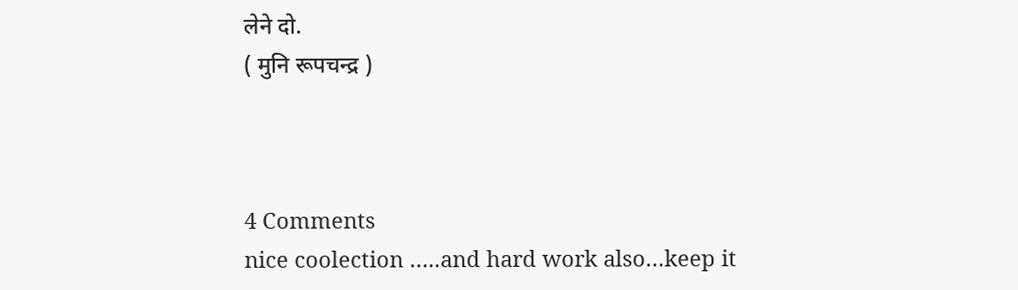लेने दो.
( मुनि रूपचन्द्र )



4 Comments
nice coolection …..and hard work also…keep it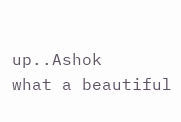up..Ashok
what a beautiful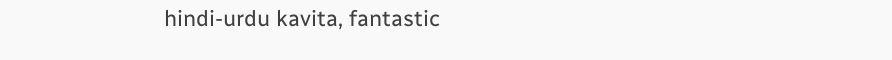hindi-urdu kavita, fantastic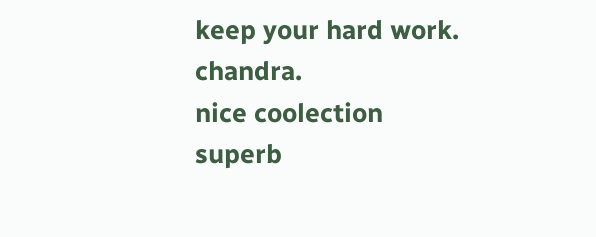keep your hard work.
chandra.
nice coolection
superb